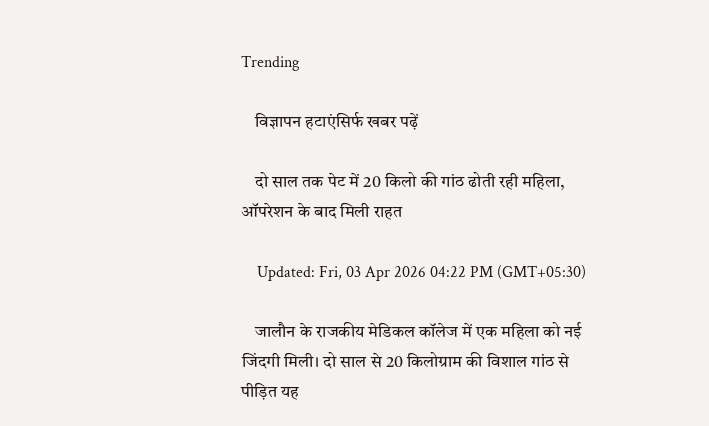Trending

    विज्ञापन हटाएंसिर्फ खबर पढ़ें

    दो साल तक पेट में 20 किलो की गांठ ढोती रही महिला, ऑपरेशन के बाद मिली राहत

    Updated: Fri, 03 Apr 2026 04:22 PM (GMT+05:30)

    जालौन के राजकीय मेडिकल कॉलेज में एक महिला को नई जिंदगी मिली। दो साल से 20 किलोग्राम की विशाल गांठ से पीड़ित यह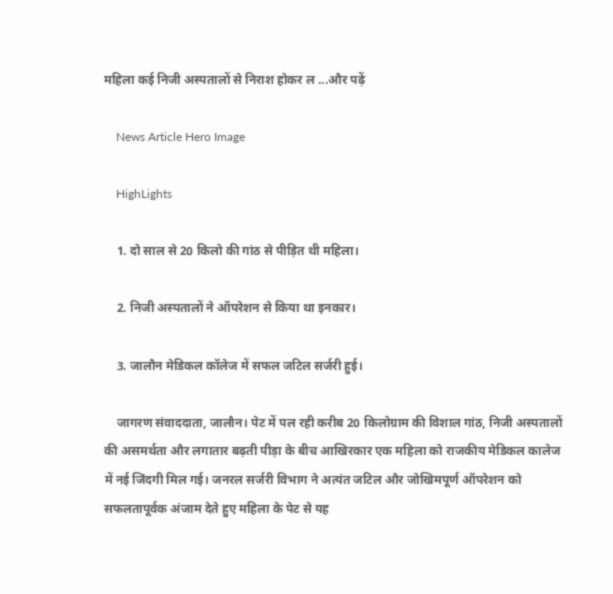महिला कई निजी अस्पतालों से निराश होकर ल ...और पढ़ें

    News Article Hero Image

    HighLights

    1. दो साल से 20 किलो की गांठ से पीड़ित थी महिला।

    2. निजी अस्पतालों ने ऑपरेशन से किया था इनकार।

    3. जालौन मेडिकल कॉलेज में सफल जटिल सर्जरी हुई।

    जागरण संवाददाता, जालौन। पेट में पल रही करीब 20 किलोग्राम की विशाल गांठ, निजी अस्पतालों की असमर्थता और लगातार बढ़ती पीड़ा के बीच आखिरकार एक महिला को राजकीय मेडिकल कालेज में नई जिंदगी मिल गई। जनरल सर्जरी विभाग ने अत्यंत जटिल और जोखिमपूर्ण ऑपरेशन को सफलतापूर्वक अंजाम देते हुए महिला के पेट से यह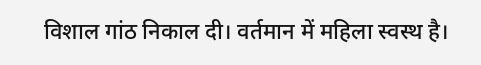विशाल गांठ निकाल दी। वर्तमान में महिला स्वस्थ है।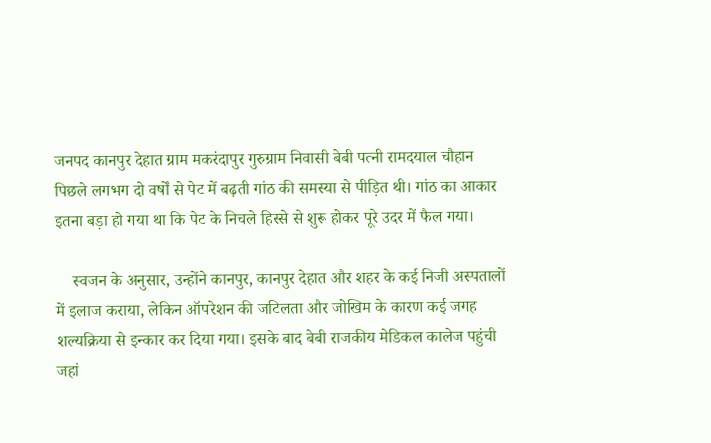जनपद कानपुर देहात ग्राम मकरंदापुर गुरुग्राम निवासी बेबी पत्नी रामदयाल चौहान पिछले लगभग दो वर्षों से पेट में बढ़ती गांठ की समस्या से पीड़ित थी। गांठ का आकार इतना बड़ा हो गया था कि पेट के निचले हिस्से से शुरू होकर पूरे उदर में फैल गया।

    स्वजन के अनुसार, उन्होंने कानपुर, कानपुर देहात और शहर के कई निजी अस्पतालों में इलाज कराया, लेकिन ऑपरेशन की जटिलता और जोखिम के कारण कई जगह शल्यक्रिया से इन्कार कर दिया गया। इसके बाद बेबी राजकीय मेडिकल कालेज पहुंची जहां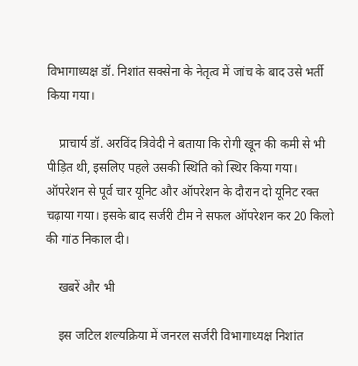विभागाध्यक्ष डॉ. निशांत सक्सेना के नेतृत्व में जांच के बाद उसे भर्ती किया गया।

    प्राचार्य डॉ. अरविंद त्रिवेदी ने बताया कि रोगी खून की कमी से भी पीड़ित थी, इसलिए पहले उसकी स्थिति को स्थिर किया गया। ऑपरेशन से पूर्व चार यूनिट और ऑपरेशन के दौरान दो यूनिट रक्त चढ़ाया गया। इसके बाद सर्जरी टीम ने सफल ऑपरेशन कर 20 किलो की गांठ निकाल दी।

    खबरें और भी

    इस जटिल शल्यक्रिया में जनरल सर्जरी विभागाध्यक्ष निशांत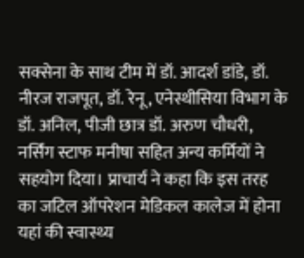सक्सेना के साथ टीम में डॉ. आदर्श डांडे, डॉ. नीरज राजपूत, डॉ. रेनू, एनेस्थीसिया विभाग के डॉ. अनिल, पीजी छात्र डॉ. अरुण चौधरी, नर्सिंग स्टाफ मनीषा सहित अन्य कर्मियों ने सहयोग दिया। प्राचार्य ने कहा कि इस तरह का जटिल ऑपरेशन मेडिकल कालेज में होना यहां की स्वास्थ्य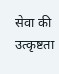सेवा की उत्कृष्टता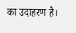का उदाहरण है।